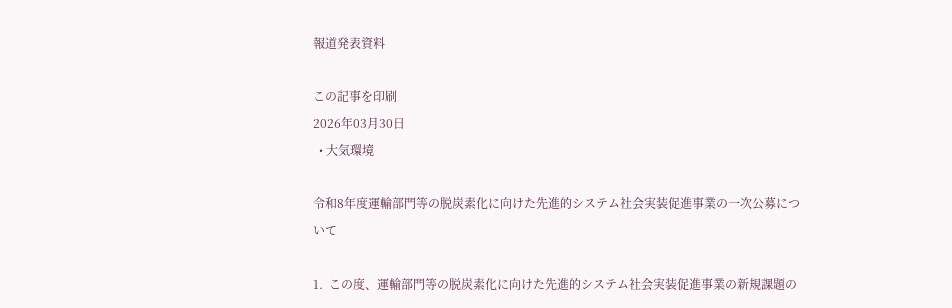報道発表資料

この記事を印刷
2026年03月30日
  • 大気環境

令和8年度運輸部門等の脱炭素化に向けた先進的システム社会実装促進事業の一次公募について

1.  この度、運輸部門等の脱炭素化に向けた先進的システム社会実装促進事業の新規課題の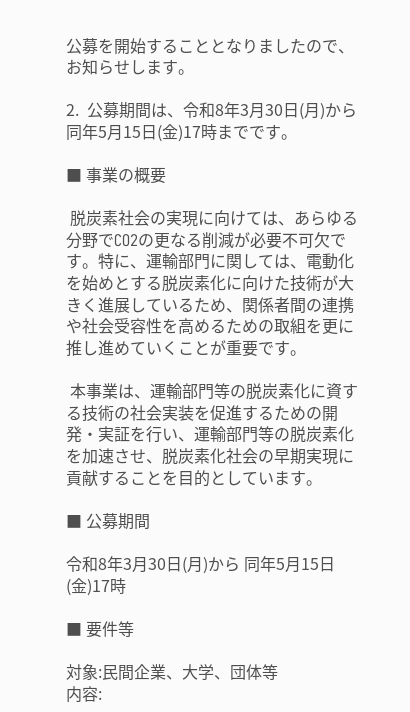公募を開始することとなりましたので、お知らせします。

2.  公募期間は、令和8年3月30日(月)から同年5月15日(金)17時までです。

■ 事業の概要

 脱炭素社会の実現に向けては、あらゆる分野でCO2の更なる削減が必要不可欠です。特に、運輸部門に関しては、電動化を始めとする脱炭素化に向けた技術が大きく進展しているため、関係者間の連携や社会受容性を高めるための取組を更に推し進めていくことが重要です。

 本事業は、運輸部門等の脱炭素化に資する技術の社会実装を促進するための開発・実証を行い、運輸部門等の脱炭素化を加速させ、脱炭素化社会の早期実現に貢献することを目的としています。

■ 公募期間

令和8年3月30日(月)から 同年5月15日(金)17時

■ 要件等

対象:民間企業、大学、団体等
内容: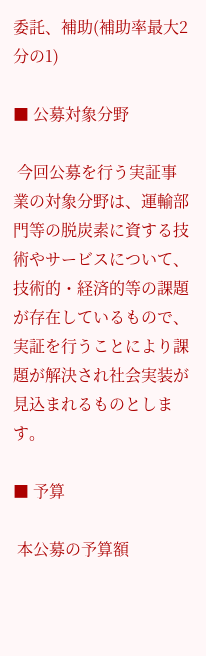委託、補助(補助率最大2分の1)

■ 公募対象分野

 今回公募を行う実証事業の対象分野は、運輸部門等の脱炭素に資する技術やサービスについて、技術的・経済的等の課題が存在しているもので、実証を行うことにより課題が解決され社会実装が見込まれるものとします。

■ 予算

 本公募の予算額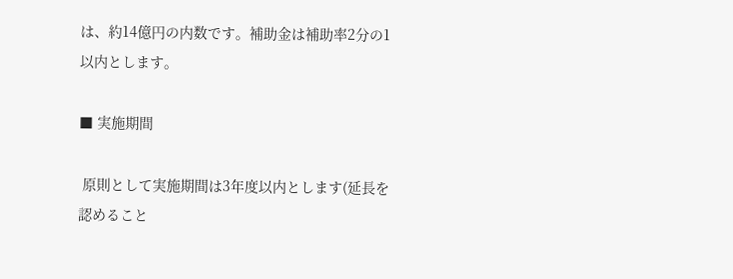は、約14億円の内数です。補助金は補助率2分の1以内とします。

■ 実施期間

 原則として実施期間は3年度以内とします(延長を認めること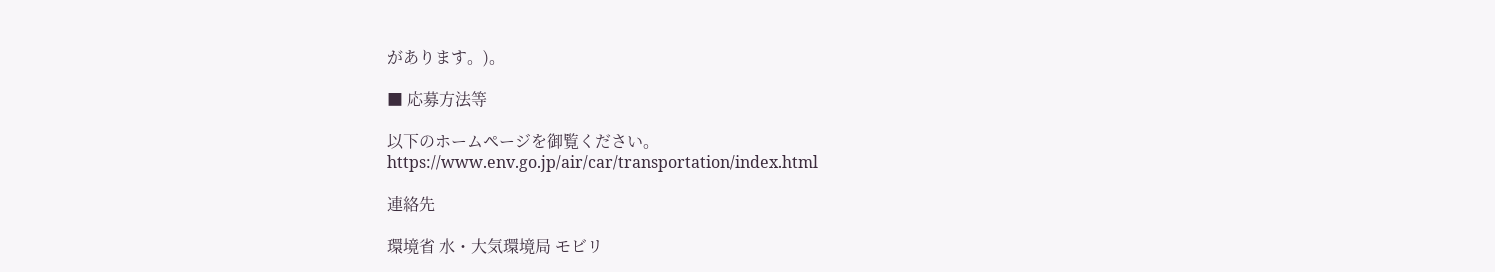があります。)。

■ 応募方法等

以下のホームページを御覧ください。
https://www.env.go.jp/air/car/transportation/index.html

連絡先

環境省 水・大気環境局 モビリ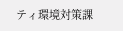ティ環境対策課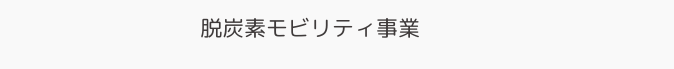脱炭素モビリティ事業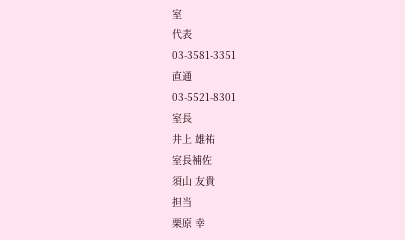室
代表
03-3581-3351
直通
03-5521-8301
室長
井上 雄祐
室長補佐
須山 友貴
担当
栗原 幸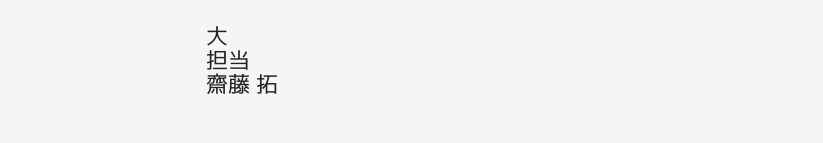大
担当
齋藤 拓